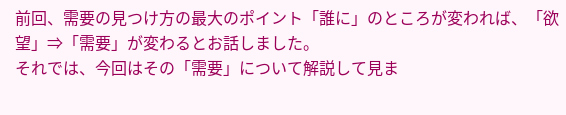前回、需要の見つけ方の最大のポイント「誰に」のところが変われば、「欲望」⇒「需要」が変わるとお話しました。
それでは、今回はその「需要」について解説して見ま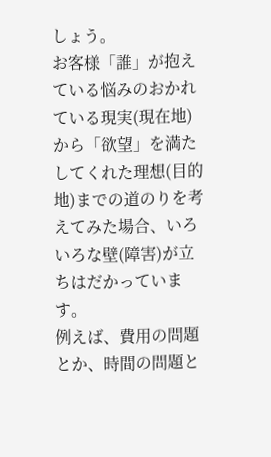しょう。
お客様「誰」が抱えている悩みのおかれている現実(現在地)から「欲望」を満たしてくれた理想(目的地)までの道のりを考えてみた場合、いろいろな壁(障害)が立ちはだかっています。
例えば、費用の問題とか、時間の問題と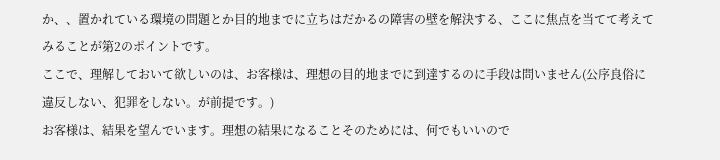か、、置かれている環境の問題とか目的地までに立ちはだかるの障害の壁を解決する、ここに焦点を当てて考えてみることが第2のポイントです。
ここで、理解しておいて欲しいのは、お客様は、理想の目的地までに到達するのに手段は問いません(公序良俗に違反しない、犯罪をしない。が前提です。)
お客様は、結果を望んでいます。理想の結果になることそのためには、何でもいいので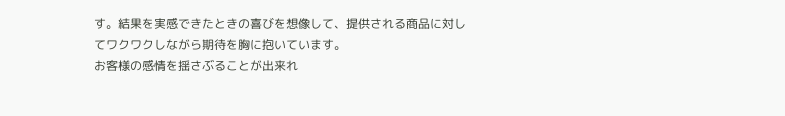す。結果を実感できたときの喜びを想像して、提供される商品に対してワクワクしながら期待を胸に抱いています。
お客様の感情を揺さぶることが出来れ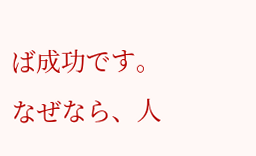ば成功です。
なぜなら、人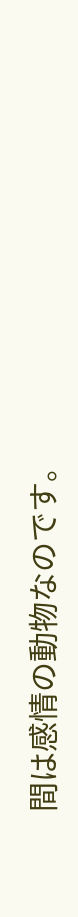間は感情の動物なのです。